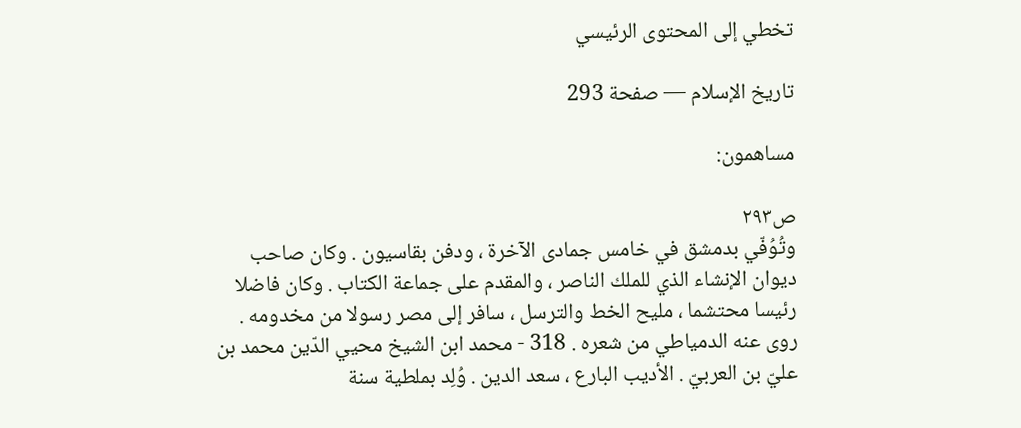تخطي إلى المحتوى الرئيسي

تاريخ الإسلام — صفحة 293

مساهمون:

ص٢٩٣
وتُوُفّي بدمشق في خامس جمادى الآخرة ، ودفن بقاسيون . وكان صاحب ديوان الإنشاء الذي للملك الناصر ، والمقدم على جماعة الكتاب . وكان فاضلا رئيسا محتشما ، مليح الخط والترسل ، سافر إلى مصر رسولا من مخدومه . روى عنه الدمياطي من شعره . 318 - محمد ابن الشيخ محيي الدّين محمد بن عليّ بن العربيّ . الأديب البارع ، سعد الدين . وُلِد بملطية سنة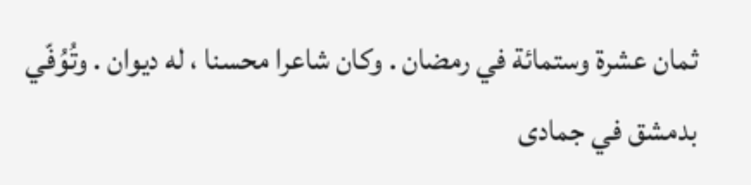ثمان عشرة وستمائة في رمضان . وكان شاعرا محسنا ، له ديوان . وتُوُفّي بدمشق في جمادى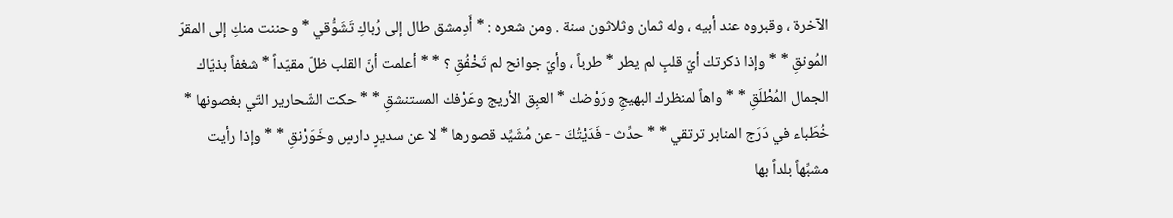الآخرة ، وقبروه عند أبيه ، وله ثمان وثلاثون سنة . ومن شعره : * أَدِمشق طال إلى رُباكِ تَشَوُّقي * وحننت منكِ إلى المقرّ المُونقِ * * وإذا ذكرتك أيّ قلبٍ لم يطر * طرباً ، وأيّ جوانح لم تَخْفُقِ ؟ * * أعلمت أنّ القلب ظلّ مقيّداً * شغفاً بذيّاك الجمال المُطْلَقِ * * واهاً لمنظرك البهيجِ ورَوْضك * العبِق الأريج وعَرْفك المستنشقِ * * حكت الشّحارير التّي بغصونها * خُطَباء في دَرَج المنابر ترتقي * * حدِّث - فَدَيْتُكَ - عن مُشَيِّد قصورها * لا عن سديرٍ دارسٍ وخَوَرْنقِ * * وإذا رأيت مشبِّهاً بلداً بها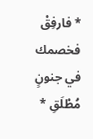* فارفِقْ فخصمك في جنونٍ مُطْلَقِ *